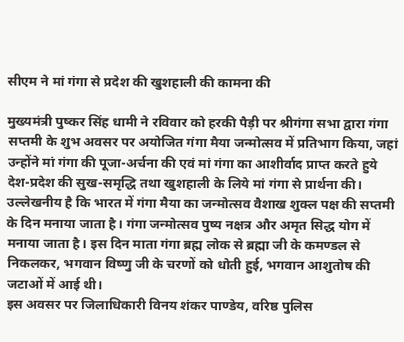सीएम ने मां गंगा से प्रदेश की खुशहाली की कामना की

मुख्यमंत्री पुष्कर सिंह धामी ने रविवार को हरकी पैड़ी पर श्रीगंगा सभा द्वारा गंगा सप्तमी के शुभ अवसर पर अयोजित गंगा मैया जन्मोत्सव में प्रतिभाग किया, जहां उन्होंने मां गंगा की पूजा-अर्चना की एवं मां गंगा का आशीर्वाद प्राप्त करते हुये देश-प्रदेश की सुख-समृद्धि तथा खुशहाली के लिये मां गंगा से प्रार्थना की।
उल्लेखनीय है कि भारत में गंगा मैया का जन्मोत्सव वैशाख शुक्ल पक्ष की सप्तमी के दिन मनाया जाता है। गंगा जन्मोत्सव पुष्य नक्षत्र और अमृत सिद्ध योग में मनाया जाता है। इस दिन माता गंगा ब्रह्म लोक से ब्रह्मा जी के कमण्डल से निकलकर, भगवान विष्णु जी के चरणों को धोती हुई, भगवान आशुतोष की जटाओं में आई थी।
इस अवसर पर जिलाधिकारी विनय शंकर पाण्डेय, वरिष्ठ पुलिस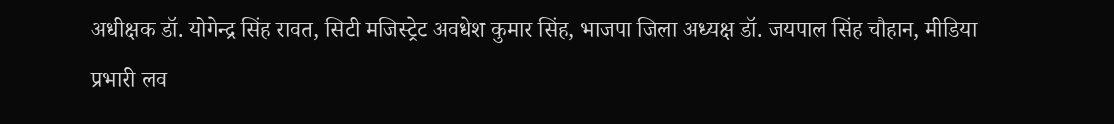अधीक्षक डॉ. योगेन्द्र सिंह रावत, सिटी मजिस्ट्रेट अवधेश कुमार सिंह, भाजपा जिला अध्यक्ष डॉ. जयपाल सिंह चौहान, मीडिया प्रभारी लव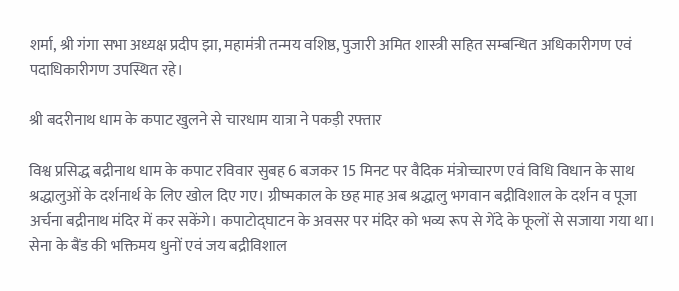शर्मा, श्री गंगा सभा अध्यक्ष प्रदीप झा, महामंत्री तन्मय वशिष्ठ, पुजारी अमित शास्त्री सहित सम्बन्धित अधिकारीगण एवं पदाधिकारीगण उपस्थित रहे।

श्री बदरीनाथ धाम के कपाट खुलने से चारधाम यात्रा ने पकड़ी रफ्तार

विश्व प्रसिद्ध बद्रीनाथ धाम के कपाट रविवार सुबह 6 बजकर 15 मिनट पर वैदिक मंत्रोच्चारण एवं विधि विधान के साथ श्रद्धालुओं के दर्शनार्थ के लिए खोल दिए गए। ग्रीष्मकाल के छह माह अब श्रद्धालु भगवान बद्रीविशाल के दर्शन व पूजा अर्चना बद्रीनाथ मंदिर में कर सकेंगे। कपाटोद्घाटन के अवसर पर मंदिर को भव्य रूप से गेंदे के फूलों से सजाया गया था। सेना के बैंड की भक्तिमय धुनों एवं जय बद्रीविशाल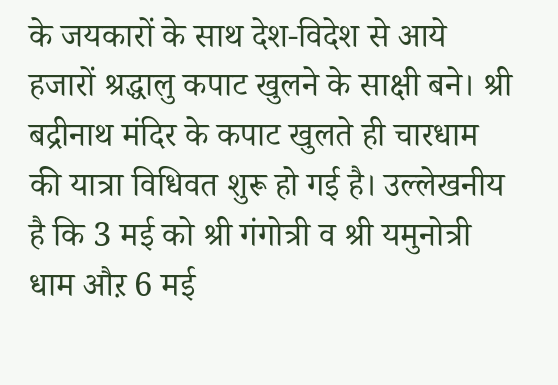के जयकारों के साथ देश-विदेश से आये हजारों श्रद्धालु कपाट खुलने के साक्षी बने। श्री बद्रीनाथ मंदिर के कपाट खुलते ही चारधाम की यात्रा विधिवत शुरू हो गई है। उल्लेखनीय है कि 3 मई को श्री गंगोत्री व श्री यमुनोत्री धाम औऱ 6 मई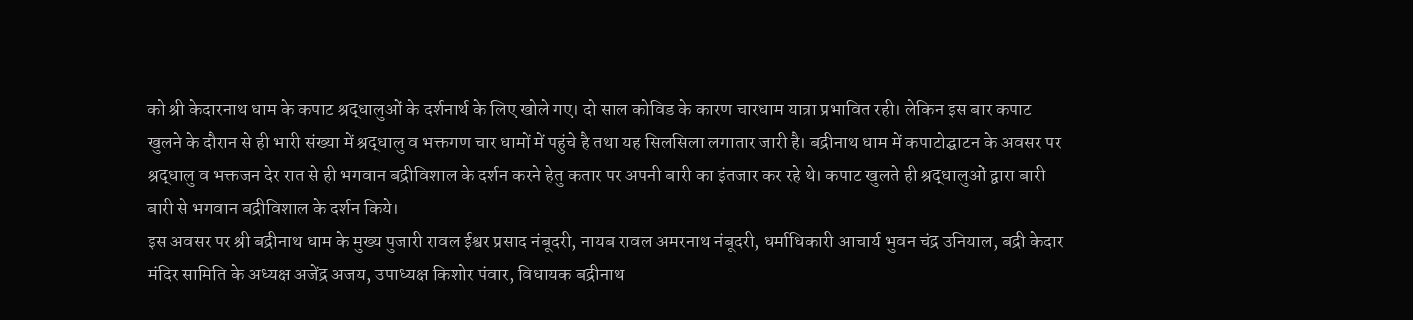को श्री केदारनाथ धाम के कपाट श्रद्धालुओं के दर्शनार्थ के लिए खोले गए। दो साल कोविड के कारण चारधाम यात्रा प्रभावित रही। लेकिन इस बार कपाट खुलने के दौरान से ही भारी संख्या में श्रद्धालु व भक्तगण चार धामों में पहुंचे है तथा यह सिलसिला लगातार जारी है। बद्रीनाथ धाम में कपाटोद्घाटन के अवसर पर श्रद्धालु व भक्तजन देर रात से ही भगवान बद्रीविशाल के दर्शन करने हेतु कतार पर अपनी बारी का इंतजार कर रहे थे। कपाट खुलते ही श्रद्धालुओं द्वारा बारी बारी से भगवान बद्रीविशाल के दर्शन किये।
इस अवसर पर श्री बद्रीनाथ धाम के मुख्य पुजारी रावल ईश्वर प्रसाद नंबूदरी, नायब रावल अमरनाथ नंबूदरी, धर्माधिकारी आचार्य भुवन चंद्र उनियाल, बद्री केदार मंदिर सामिति के अध्यक्ष अजेंद्र अजय, उपाध्यक्ष किशोर पंवार, विधायक बद्रीनाथ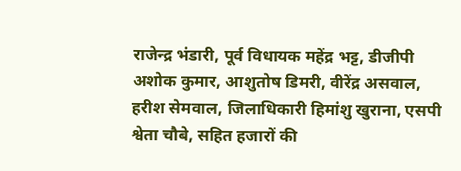राजेन्द्र भंडारी, पूर्व विधायक महेंद्र भट्ट, डीजीपी अशोक कुमार, आशुतोष डिमरी, वीरेंद्र असवाल, हरीश सेमवाल, जिलाधिकारी हिमांशु खुराना, एसपी श्वेता चौबे, सहित हजारों की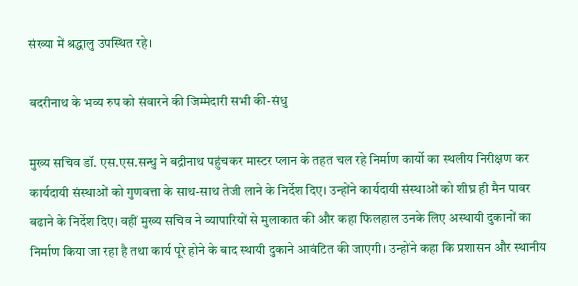संख्या में श्रद्धालु उपस्थित रहे।

बदरीनाथ के भव्य रुप को संवारने की जिम्मेदारी सभी की-संधु

मुख्य सचिव डॉ. एस.एस.सन्धु ने बद्रीनाथ पहुंचकर मास्टर प्लान के तहत चल रहे निर्माण कार्यो का स्थलीय निरीक्षण कर कार्यदायी संस्थाओं को गुणवत्ता के साथ-साथ तेजी लाने के निर्देश दिए। उन्होंने कार्यदायी संस्थाओं को शीघ्र ही मैन पावर बढाने के निर्देश दिए। वहीं मुख्य सचिव ने व्यापारियों से मुलाकात की और कहा फिलहाल उनके लिए अस्थायी दुकानों का निर्माण किया जा रहा है तथा कार्य पूरे होने के बाद स्थायी दुकाने आवंटित की जाएगी। उन्होंने कहा कि प्रशासन और स्थानीय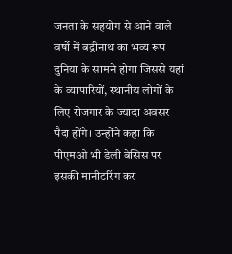जनता के सहयोग से आने वाले वर्षो में बद्रीनाथ का भव्य रूप दुनिया के सामने होगा जिससे यहां के व्यापारियों, स्थानीय लोगों के लिए रोजगार के ज्यादा अवसर पैदा होंगे। उन्होंने कहा कि पीएमओ भी डेली बेसिस पर इसकी मानीटरिंग कर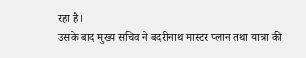रहा है।
उसके बाद मुख्य सचिव ने बदरीनाथ मास्टर प्लान तथा यात्रा की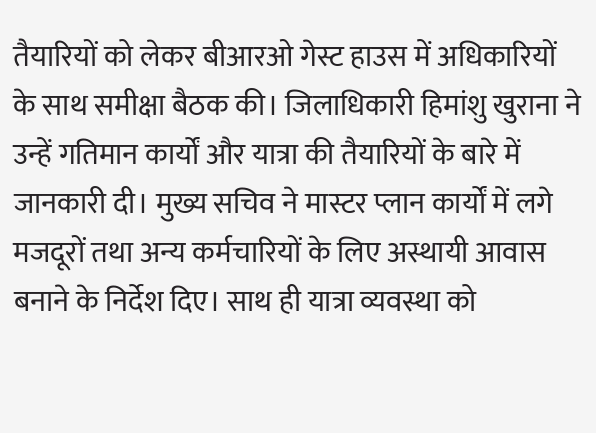तैयारियों को लेकर बीआरओ गेस्ट हाउस में अधिकारियों के साथ समीक्षा बैठक की। जिलाधिकारी हिमांशु खुराना ने उन्हें गतिमान कार्यों और यात्रा की तैयारियों के बारे में जानकारी दी। मुख्य सचिव ने मास्टर प्लान कार्यों में लगे मजदूरों तथा अन्य कर्मचारियों के लिए अस्थायी आवास बनाने के निर्देश दिए। साथ ही यात्रा व्यवस्था को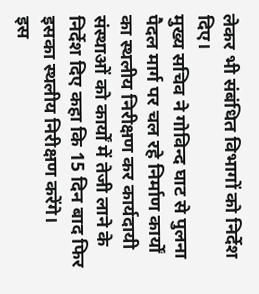लेकर भी संबंधित विभागों को निर्देश दिए।
मुख्य सचिव ने गोविन्द घाट से पुलना पैदल मार्ग पर चल रहे निर्माण कार्यों का स्थलीय निरीक्षण कर कार्यदायी संस्थाओं को कार्यों में तेजी लाने के निर्देश दिए कहा कि 15 दिन बाद फिर इसका स्थलीय निरीक्षण करेंगे।
इस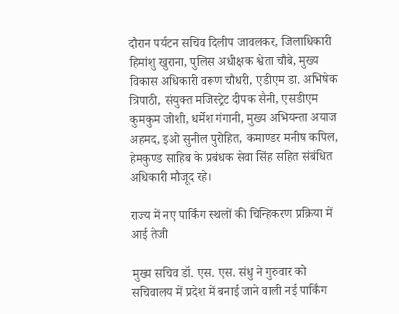दौरान पर्यटन सचिव दिलीप जावलकर, जिलाधिकारी हिमांशु खुराना, पुलिस अधीक्षक श्वेता चौबे, मुख्य विकास अधिकारी वरूण चौधरी, एडीएम डा. अभिषेक त्रिपाठी, संयुक्त मजिस्ट्रेट दीपक सैनी, एसडीएम कुमकुम जोशी, धर्मेश गंगानी, मुख्य अभियन्ता अयाज अहमद, इओ सुनील पुरोहित, कमाण्डर मनीष कपिल, हेमकुण्ड साहिब के प्रबंधक सेवा सिंह सहित संबंधित अधिकारी मौजूद रहे।

राज्य में नए पार्किंग स्थलों की चिन्हिकरण प्रक्रिया में आई तेजी

मुख्य सचिव डॉ. एस. एस. संधु ने गुरुवार को सचिवालय में प्रदेश में बनाई जाने वाली नई पार्किंग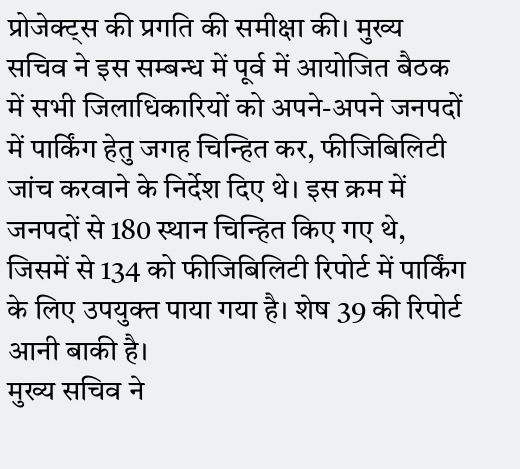प्रोजेक्ट्स की प्रगति की समीक्षा की। मुख्य सचिव ने इस सम्बन्ध में पूर्व में आयोजित बैठक में सभी जिलाधिकारियों को अपने-अपने जनपदों में पार्किंग हेतु जगह चिन्हित कर, फीजिबिलिटी जांच करवाने के निर्देश दिए थे। इस क्रम में जनपदों से 180 स्थान चिन्हित किए गए थे, जिसमें से 134 को फीजिबिलिटी रिपोर्ट में पार्किंग के लिए उपयुक्त पाया गया है। शेष 39 की रिपोर्ट आनी बाकी है।
मुख्य सचिव ने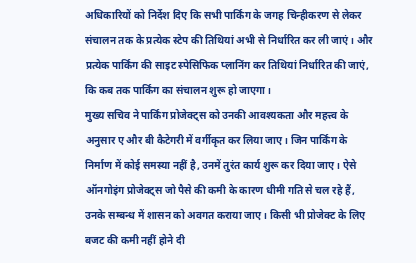अधिकारियों को निर्देश दिए कि सभी पार्किंग के जगह चिन्हीकरण से लेकर संचालन तक के प्रत्येक स्टेप की तिथियां अभी से निर्धारित कर ली जाएं। और प्रत्येक पार्किंग की साइट स्पेसिफिक प्लानिंग कर तिथियां निर्धारित की जाएं, कि कब तक पार्किंग का संचालन शुरू हो जाएगा।
मुख्य सचिव ने पार्किंग प्रोजेक्ट्स को उनकी आवश्यकता और महत्त्व के अनुसार ए और बी कैटेगरी में वर्गीकृत कर लिया जाए। जिन पार्किंग के निर्माण में कोई समस्या नहीं है, उनमें तुरंत कार्य शुरू कर दिया जाए। ऐसे ऑनगोइंग प्रोजेक्ट्स जो पैसे की कमी के कारण धीमी गति से चल रहे हैं, उनके सम्बन्ध में शासन को अवगत कराया जाए। किसी भी प्रोजेक्ट के लिए बजट की कमी नहीं होने दी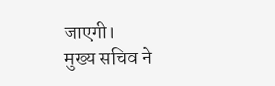जाएगी।
मुख्य सचिव ने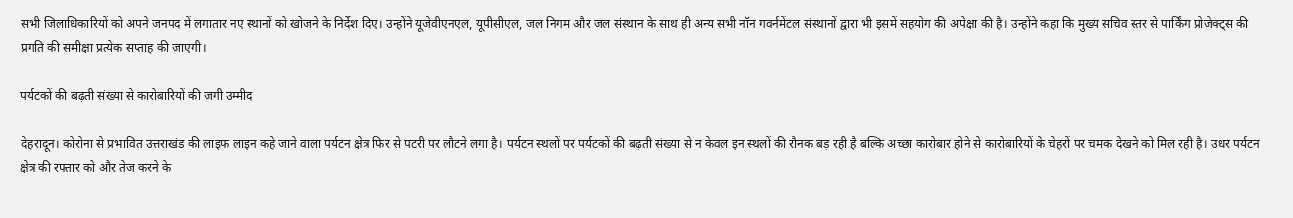सभी जिलाधिकारियों को अपने जनपद में लगातार नए स्थानों को खोजने के निर्देश दिए। उन्होंने यूजेवीएनएल, यूपीसीएल, जल निगम और जल संस्थान के साथ ही अन्य सभी नॉन गवर्नमेंटल संस्थानों द्वारा भी इसमें सहयोग की अपेक्षा की है। उन्होंने कहा कि मुख्य सचिव स्तर से पार्किंग प्रोजेक्ट्स की प्रगति की समीक्षा प्रत्येक सप्ताह की जाएगी।

पर्यटकों की बढ़ती संख्या से कारोबारियों की जगी उम्मीद

देहरादून। कोरोना से प्रभावित उत्तराखंड की लाइफ लाइन कहे जाने वाला पर्यटन क्षेत्र फिर से पटरी पर लौटने लगा है। पर्यटन स्थलों पर पर्यटकों की बढ़ती संख्या से न केवल इन स्थलों की रौनक बड़ रही है बल्कि अच्छा कारोबार होने से कारोबारियों के चेहरों पर चमक देखने को मिल रही है। उधर पर्यटन क्षेत्र की रफ्तार को और तेज करने के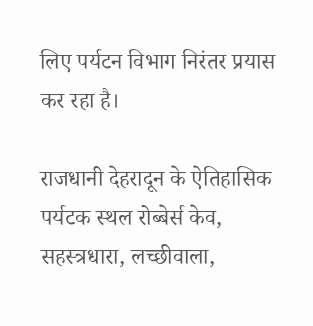लिए पर्यटन विभाग निरंतर प्रयास कर रहा है।

राजधानी देहरादून के ऐतिहासिक पर्यटक स्थल रोब्बेर्स केव, सहस्त्रधारा, लच्छीवाला,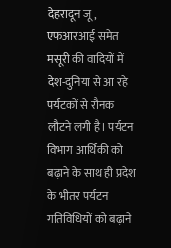देहरादून जू, एफआरआई समेत मसूरी की वादियों में देश-दुनिया से आ रहे पर्यटकों से रौनक लौटने लगी है। पर्यटन विभाग आर्थिकी को बढ़ाने के साथ ही प्रदेश के भीतर पर्यटन गतिविधियों को बढ़ाने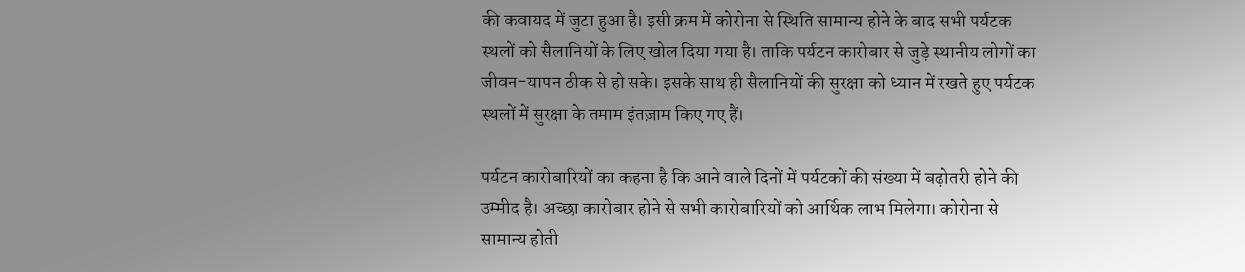की कवायद में जुटा हुआ है। इसी क्रम में कोरोना से स्थिति सामान्य होने के बाद सभी पर्यटक स्थलों को सैलानियों के लिए खोल दिया गया है। ताकि पर्यटन कारोबार से जुड़े स्थानीय लोगों का जीवन-यापन ठीक से हो सके। इसके साथ ही सैलानियों की सुरक्षा को ध्यान में रखते हुए पर्यटक स्थलों में सुरक्षा के तमाम इंतज़ाम किए गए हैं।

पर्यटन कारोबारियों का कहना है कि आने वाले दिनों में पर्यटकों की संख्या में बढ़ोतरी होने की उम्मीद है। अच्छा कारोबार होने से सभी कारोबारियों को आर्थिक लाभ मिलेगा। कोरोना से सामान्य होती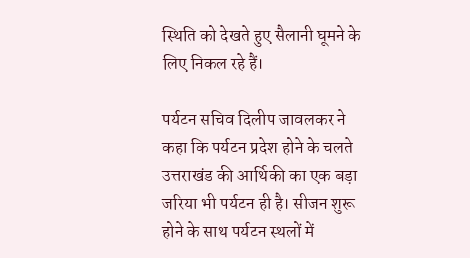स्थिति को देखते हुए सैलानी घूमने के लिए निकल रहे हैं।

पर्यटन सचिव दिलीप जावलकर ने कहा कि पर्यटन प्रदेश होने के चलते उत्तराखंड की आर्थिकी का एक बड़ा जरिया भी पर्यटन ही है। सीजन शुरू होने के साथ पर्यटन स्थलों में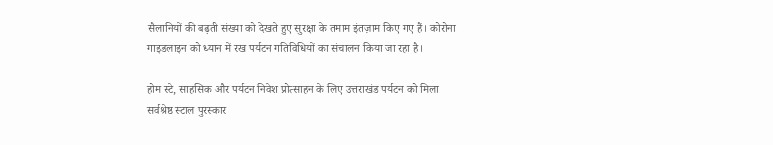सैलानियों की बढ़ती संख्या को देखते हुए सुरक्षा के तमाम इंतज़ाम किए गए हैं। कोरोना गाइडलाइन को ध्यान में रख पर्यटन गतिविधियों का संचालन किया जा रहा है।

होम स्टे, साहसिक और पर्यटन निवेश प्रोत्साहन के लिए उत्तराखंड पर्यटन को मिला सर्वश्रेष्ठ स्टाल पुरस्कार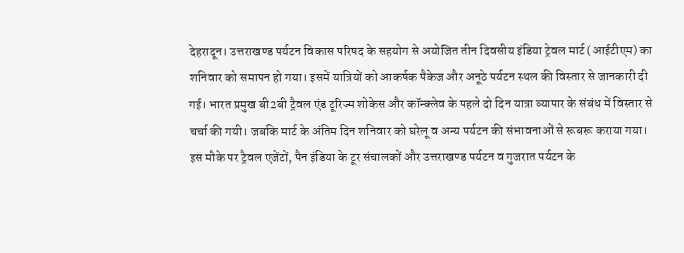देहरादून। उत्तराखण्ड पर्यटन विकास परिषद के सहयोग से अयोजित तीन दिवसीय इंडिया ट्रेवल मार्ट (आईटीएम) का शनिवार को समापन हो गया। इसमें यात्रियों को आकर्षक पैकेज और अनूठे पर्यटन स्थल की विस्तार से जानकारी दी गई। भारत प्रमुख बी2बी ट्रैवल एंड टूरिज्म शोकेस और कॉन्क्लेव के पहले दो दिन यात्रा व्यापार के संबंध में विस्तार से चर्चा की गयी। जबकि मार्ट के अंतिम दिन शनिवार को घरेलू व अन्य पर्यटन की संभावनाओं से रूबरू कराया गया। इस मौके पर ट्रैवल एजेंटों, पैन इंडिया के टूर संचालकों और उत्तराखण्ड पर्यटन व गुजरात पर्यटन के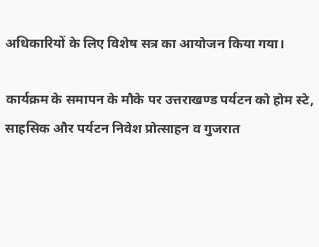अधिकारियों के लिए विशेष सत्र का आयोजन किया गया।

कार्यक्रम के समापन के मौके पर उत्तराखण्ड पर्यटन को होम स्टे, साहसिक और पर्यटन निवेश प्रोत्साहन व गुजरात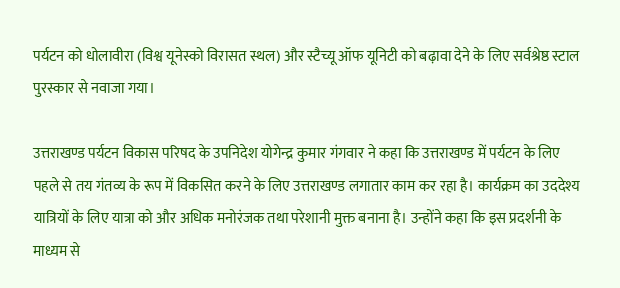पर्यटन को धोलावीरा (विश्व यूनेस्को विरासत स्थल) और स्टैच्यू ऑफ यूनिटी को बढ़ावा देने के लिए सर्वश्रेष्ठ स्टाल पुरस्कार से नवाजा गया।

उत्तराखण्ड पर्यटन विकास परिषद के उपनिदेश योगेन्द्र कुमार गंगवार ने कहा कि उत्तराखण्ड में पर्यटन के लिए पहले से तय गंतव्य के रूप में विकसित करने के लिए उत्तराखण्ड लगातार काम कर रहा है। कार्यक्रम का उददेश्य यात्रियों के लिए यात्रा को और अधिक मनोरंजक तथा परेशानी मुक्त बनाना है। उन्होंने कहा कि इस प्रदर्शनी के माध्यम से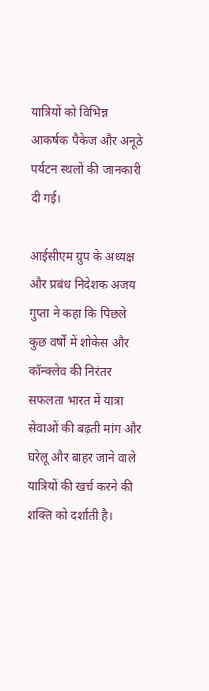यात्रियों को विभिन्न आकर्षक पैकेज और अनूठे पर्यटन स्थलों की जानकारी दी गई।

आईसीएम ग्रुप के अध्यक्ष और प्रबंध निदेशक अजय गुप्ता ने कहा कि पिछले कुछ वर्षों में शोकेस और कॉन्क्लेव की निरंतर सफलता भारत में यात्रा सेवाओं की बढ़ती मांग और घरेलू और बाहर जाने वाले यात्रियों की खर्च करने की शक्ति को दर्शाती है।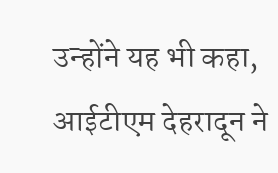उन्होंने यह भी कहा, आईटीएम देहरादून ने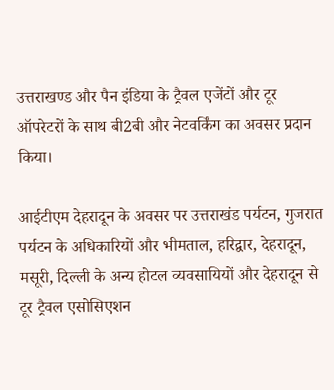उत्तराखण्ड और पैन इंडिया के ट्रैवल एजेंटों और टूर ऑपरेटरों के साथ बी2बी और नेटवर्किंग का अवसर प्रदान किया।

आईटीएम देहरादून के अवसर पर उत्तराखंड पर्यटन, गुजरात पर्यटन के अधिकारियों और भीमताल, हरिद्वार, देहरादून, मसूरी, दिल्ली के अन्य होटल व्यवसायियों और देहरादून से टूर ट्रैवल एसोसिएशन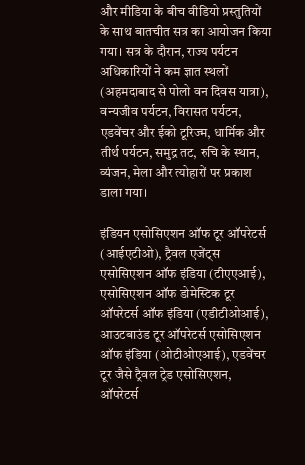और मीडिया के बीच वीडियो प्रस्तुतियों के साथ बातचीत सत्र का आयोजन किया गया। सत्र के दौरान, राज्य पर्यटन अधिकारियों ने कम ज्ञात स्थलों (अहमदाबाद से पोलो वन दिवस यात्रा), वन्यजीव पर्यटन, विरासत पर्यटन, एडवेंचर और ईको टूरिज्म, धार्मिक और तीर्थ पर्यटन, समुद्र तट, रुचि के स्थान, व्यंजन, मेला और त्योहारों पर प्रकाश डाला गया।

इंडियन एसोसिएशन ऑफ टूर ऑपरेटर्स (आईएटीओ), ट्रैवल एजेंट्स एसोसिएशन ऑफ इंडिया (टीएएआई), एसोसिएशन ऑफ डोमेस्टिक टूर ऑपरेटर्स ऑफ इंडिया (एडीटीओआई), आउटबाउंड टूर ऑपरेटर्स एसोसिएशन ऑफ इंडिया (ओटीओएआई), एडवेंचर टूर जैसे ट्रैवल ट्रेड एसोसिएशन, ऑपरेटर्स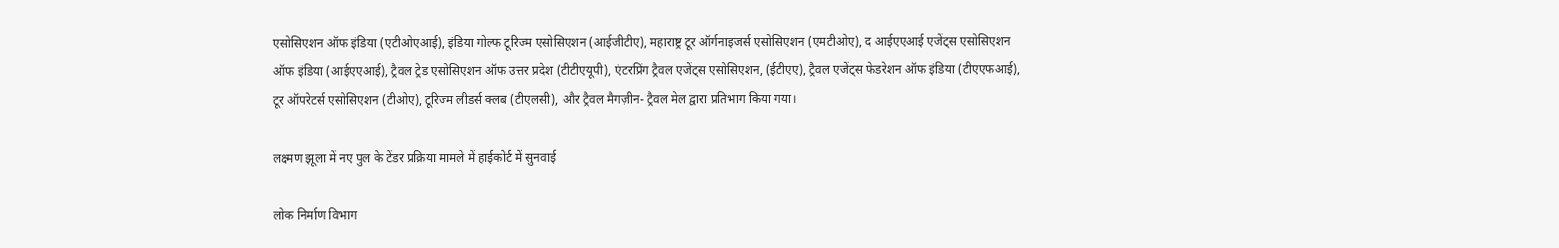एसोसिएशन ऑफ इंडिया (एटीओएआई), इंडिया गोल्फ टूरिज्म एसोसिएशन (आईजीटीए), महाराष्ट्र टूर ऑर्गनाइजर्स एसोसिएशन (एमटीओए), द आईएएआई एजेंट्स एसोसिएशन ऑफ इंडिया (आईएएआई), ट्रैवल ट्रेड एसोसिएशन ऑफ उत्तर प्रदेश (टीटीएयूपी), एंटरप्रिंग ट्रैवल एजेंट्स एसोसिएशन, (ईटीएए), ट्रैवल एजेंट्स फेडरेशन ऑफ इंडिया (टीएएफआई), टूर ऑपरेटर्स एसोसिएशन (टीओए), टूरिज्म लीडर्स क्लब (टीएलसी), और ट्रैवल मैगज़ीन- ट्रैवल मेल द्वारा प्रतिभाग किया गया।

लक्ष्मण झूला में नए पुल के टेंडर प्रक्रिया मामले में हाईकोर्ट में सुनवाई

लोक निर्माण विभाग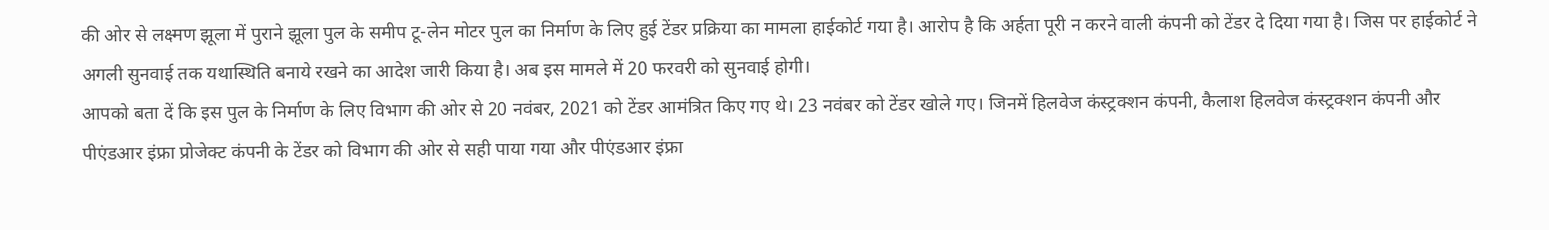की ओर से लक्ष्मण झूला में पुराने झूला पुल के समीप टू-लेन मोटर पुल का निर्माण के लिए हुई टेंडर प्रक्रिया का मामला हाईकोर्ट गया है। आरोप है कि अर्हता पूरी न करने वाली कंपनी को टेंडर दे दिया गया है। जिस पर हाईकोर्ट ने अगली सुनवाई तक यथास्थिति बनाये रखने का आदेश जारी किया है। अब इस मामले में 20 फरवरी को सुनवाई होगी।
आपको बता दें कि इस पुल के निर्माण के लिए विभाग की ओर से 20 नवंबर, 2021 को टेंडर आमंत्रित किए गए थे। 23 नवंबर को टेंडर खोले गए। जिनमें हिलवेज कंस्ट्रक्शन कंपनी, कैलाश हिलवेज कंस्ट्रक्शन कंपनी और पीएंडआर इंफ्रा प्रोजेक्ट कंपनी के टेंडर को विभाग की ओर से सही पाया गया और पीएंडआर इंफ्रा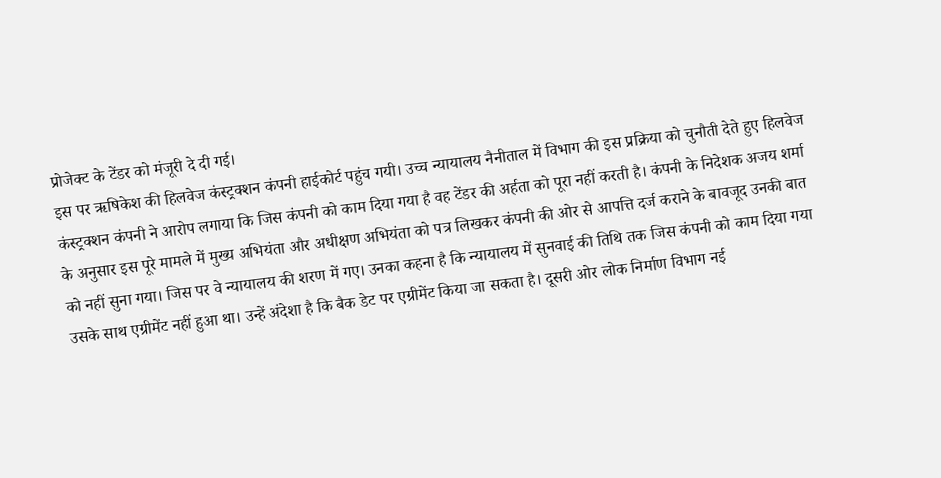प्रोजेक्ट के टेंडर को मंजूरी दे दी गई।
इस पर ऋषिकेश की हिलवेज कंस्ट्रक्शन कंपनी हाईकोर्ट पहुंच गयी। उच्च न्यायालय नैनीताल में विभाग की इस प्रक्रिया को चुनौती देते हुए हिलवेज कंस्ट्रक्शन कंपनी ने आरोप लगाया कि जिस कंपनी को काम दिया गया है वह टेंडर की अर्हता को पूरा नहीं करती है। कंपनी के निदेशक अजय शर्मा के अनुसार इस पूरे मामले में मुख्य अभियंता और अधीक्षण अभियंता को पत्र लिखकर कंपनी की ओर से आपत्ति दर्ज कराने के बावजूद उनकी बात को नहीं सुना गया। जिस पर वे न्यायालय की शरण में गए। उनका कहना है कि न्यायालय में सुनवाई की तिथि तक जिस कंपनी को काम दिया गया उसके साथ एग्रीमेंट नहीं हुआ था। उन्हें अंदेशा है कि बैक डेट पर एग्रीमेंट किया जा सकता है। दूसरी ओर लोक निर्माण विभाग नई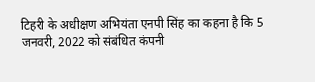टिहरी के अधीक्षण अभियंता एनपी सिंह का कहना है कि 5 जनवरी, 2022 को संबंधित कंपनी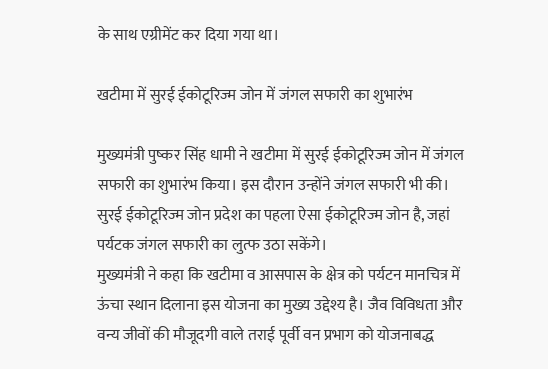के साथ एग्रीमेंट कर दिया गया था।

खटीमा में सुरई ईकोटूरिज्म जोन में जंगल सफारी का शुभारंभ

मुख्यमंत्री पुष्कर सिंह धामी ने खटीमा में सुरई ईकोटूरिज्म जोन में जंगल सफारी का शुभारंभ किया। इस दौरान उन्होंने जंगल सफारी भी की। सुरई ईकोटूरिज्म जोन प्रदेश का पहला ऐसा ईकोटूरिज्म जोन है, जहां पर्यटक जंगल सफारी का लुत्फ उठा सकेंगे।
मुख्यमंत्री ने कहा कि खटीमा व आसपास के क्षेत्र को पर्यटन मानचित्र में ऊंचा स्थान दिलाना इस योजना का मुख्य उद्देश्य है। जैव विविधता और वन्य जीवों की मौजूदगी वाले तराई पूर्वी वन प्रभाग को योजनाबद्ध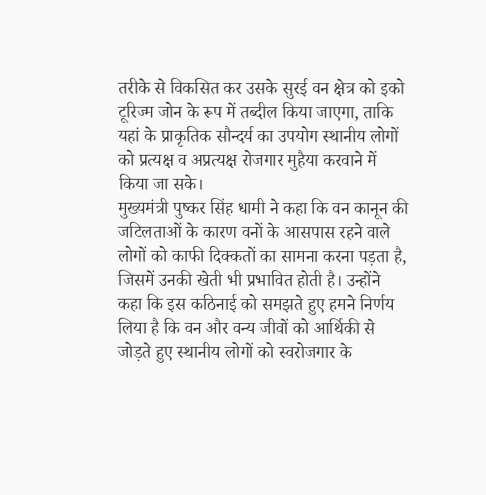तरीके से विकसित कर उसके सुरई वन क्षेत्र को इको टूरिज्म जोन के रूप में तब्दील किया जाएगा, ताकि यहां के प्राकृतिक सौन्दर्य का उपयोग स्थानीय लोगों को प्रत्यक्ष व अप्रत्यक्ष रोजगार मुहैया करवाने में किया जा सके।
मुख्यमंत्री पुष्कर सिंह धामी ने कहा कि वन कानून की जटिलताओं के कारण वनों के आसपास रहने वाले लोगों को काफी दिक्कतों का सामना करना पड़ता है, जिसमें उनकी खेती भी प्रभावित होती है। उन्होंने कहा कि इस कठिनाई को समझते हुए हमने निर्णय लिया है कि वन और वन्य जीवों को आर्थिकी से जोड़ते हुए स्थानीय लोगों को स्वरोजगार के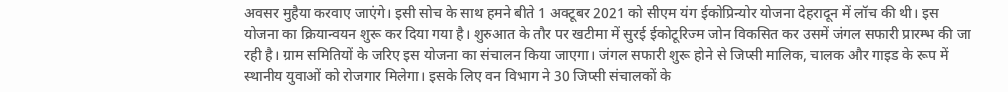अवसर मुहैया करवाए जाएंगे। इसी सोच के साथ हमने बीते 1 अक्टूबर 2021 को सीएम यंग ईकोप्रिन्योर योजना देहरादून में लॉच की थी। इस योजना का क्रियान्वयन शुरू कर दिया गया है। शुरुआत के तौर पर खटीमा में सुरई ईकोटूरिज्म जोन विकसित कर उसमें जंगल सफारी प्रारम्भ की जा रही है। ग्राम समितियों के जरिए इस योजना का संचालन किया जाएगा। जंगल सफारी शुरू होने से जिप्सी मालिक, चालक और गाइड के रूप में स्थानीय युवाओं को रोजगार मिलेगा। इसके लिए वन विभाग ने 30 जिप्सी संचालकों के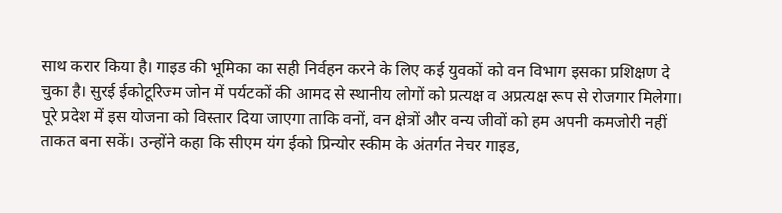साथ करार किया है। गाइड की भूमिका का सही निर्वहन करने के लिए कई युवकों को वन विभाग इसका प्रशिक्षण दे चुका है। सुरई ईकोटूरिज्म जोन में पर्यटकों की आमद से स्थानीय लोगों को प्रत्यक्ष व अप्रत्यक्ष रूप से रोजगार मिलेगा। पूरे प्रदेश में इस योजना को विस्तार दिया जाएगा ताकि वनों, वन क्षेत्रों और वन्य जीवों को हम अपनी कमजोरी नहीं ताकत बना सकें। उन्होंने कहा कि सीएम यंग ईको प्रिन्योर स्कीम के अंतर्गत नेचर गाइड,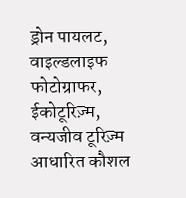ड्रोन पायलट, वाइल्डलाइफ फोटोग्राफर, ईकोटूरिज़्म, वन्यजीव टूरिज़्म आधारित कौशल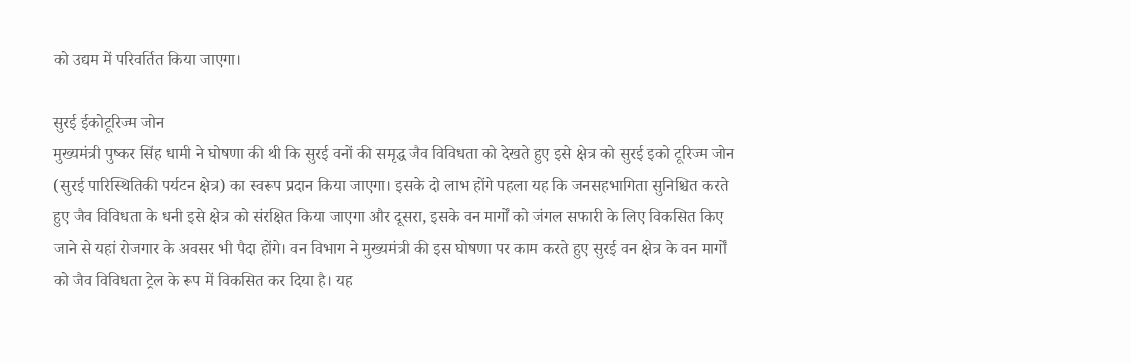को उद्यम में परिवर्तित किया जाएगा।

सुरई ईकोटूरिज्म जोन
मुख्यमंत्री पुष्कर सिंह धामी ने घोषणा की थी कि सुरई वनों की समृद्ध जैव विविधता को देखते हुए इसे क्षेत्र को सुरई इको टूरिज्म जोन (सुरई पारिस्थितिकी पर्यटन क्षेत्र) का स्वरूप प्रदान किया जाएगा। इसके दो लाभ होंगे पहला यह कि जनसहभागिता सुनिश्चित करते हुए जैव विविधता के धनी इसे क्षेत्र को संरक्षित किया जाएगा और दूसरा, इसके वन मार्गों को जंगल सफारी के लिए विकसित किए जाने से यहां रोजगार के अवसर भी पैदा होंगे। वन विभाग ने मुख्यमंत्री की इस घोषणा पर काम करते हुए सुरई वन क्षेत्र के वन मार्गों को जैव विविधता ट्रेल के रूप में विकसित कर दिया है। यह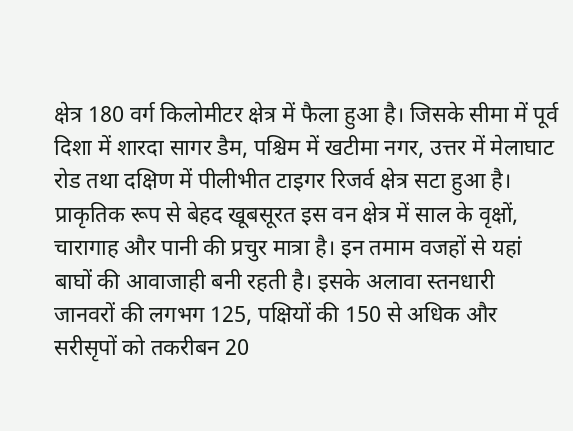क्षेत्र 180 वर्ग किलोमीटर क्षेत्र में फैला हुआ है। जिसके सीमा में पूर्व दिशा में शारदा सागर डैम, पश्चिम में खटीमा नगर, उत्तर में मेलाघाट रोड तथा दक्षिण में पीलीभीत टाइगर रिजर्व क्षेत्र सटा हुआ है। प्राकृतिक रूप से बेहद खूबसूरत इस वन क्षेत्र में साल के वृक्षों, चारागाह और पानी की प्रचुर मात्रा है। इन तमाम वजहों से यहां बाघों की आवाजाही बनी रहती है। इसके अलावा स्तनधारी जानवरों की लगभग 125, पक्षियों की 150 से अधिक और सरीसृपों को तकरीबन 20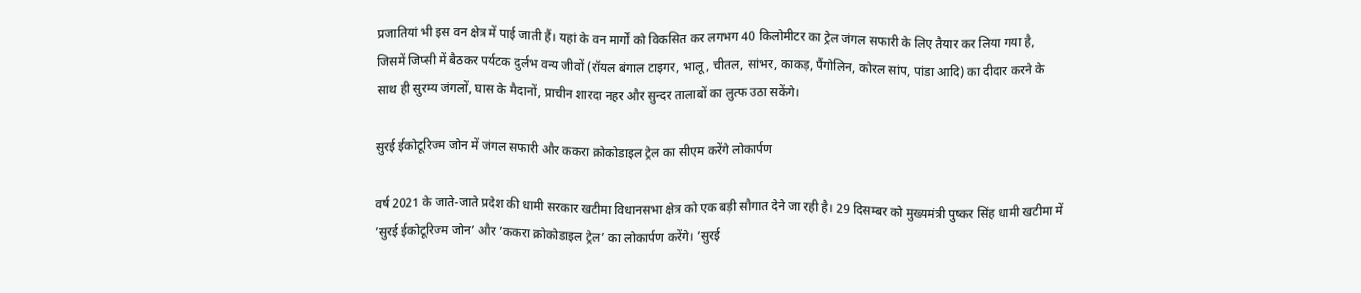प्रजातियां भी इस वन क्षेत्र में पाई जाती हैं। यहां के वन मार्गों को विकसित कर लगभग 40 किलोमीटर का ट्रेल जंगल सफारी के लिए तैयार कर लिया गया है, जिसमें जिप्सी में बैठकर पर्यटक दुर्लभ वन्य जीवों (रॉयल बंगाल टाइगर, भालू, चीतल, सांभर, काकड़, पैंगोलिन, कोरल सांप, पांडा आदि) का दीदार करने के साथ ही सुरम्य जंगलों, घास के मैदानों, प्राचीन शारदा नहर और सुन्दर तालाबों का लुत्फ उठा सकेंगे।

सुरई ईकोटूरिज्म जोन में जंगल सफारी और ककरा क्रोकोडाइल ट्रेल का सीएम करेंगे लोकार्पण

वर्ष 2021 के जाते-जाते प्रदेश की धामी सरकार खटीमा विधानसभा क्षेत्र को एक बड़ी सौगात देने जा रही है। 29 दिसम्बर को मुख्यमंत्री पुष्कर सिंह धामी खटीमा में ’सुरई ईकोटूरिज्म जोन’ और ’ककरा क्रोकोडाइल ट्रेल’ का लोकार्पण करेंगे। ’सुरई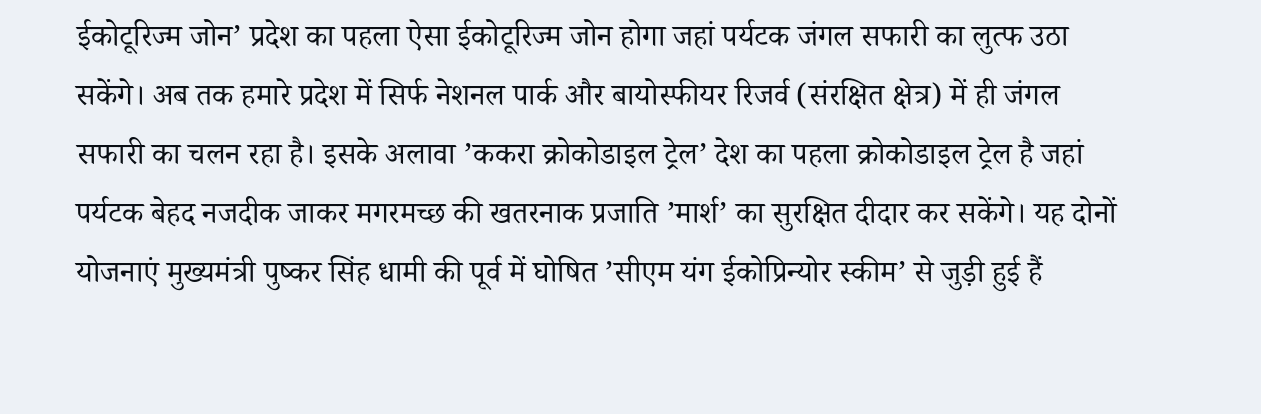ईकोटूरिज्म जोन’ प्रदेश का पहला ऐसा ईकोटूरिज्म जोन होगा जहां पर्यटक जंगल सफारी का लुत्फ उठा सकेंगे। अब तक हमारे प्रदेश में सिर्फ नेशनल पार्क और बायोस्फीयर रिजर्व (संरक्षित क्षेत्र) में ही जंगल सफारी का चलन रहा है। इसके अलावा ’ककरा क्रोकोडाइल ट्रेल’ देश का पहला क्रोकोडाइल ट्रेल है जहां पर्यटक बेहद नजदीक जाकर मगरमच्छ की खतरनाक प्रजाति ’मार्श’ का सुरक्षित दीदार कर सकेंगे। यह दोनों योजनाएं मुख्यमंत्री पुष्कर सिंह धामी की पूर्व में घोषित ’सीएम यंग ईकोप्रिन्योर स्कीम’ से जुड़ी हुई हैं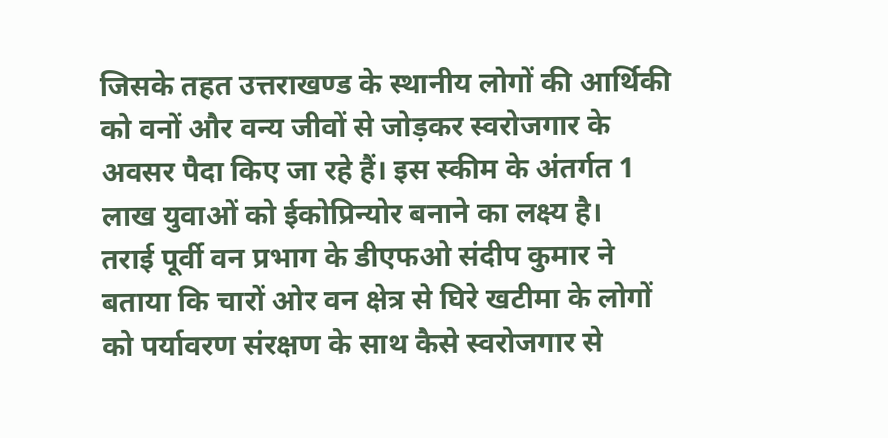जिसके तहत उत्तराखण्ड के स्थानीय लोगों की आर्थिकी को वनों और वन्य जीवों से जोड़कर स्वरोजगार के अवसर पैदा किए जा रहे हैं। इस स्कीम के अंतर्गत 1 लाख युवाओं को ईकोप्रिन्योर बनाने का लक्ष्य है।
तराई पूर्वी वन प्रभाग के डीएफओ संदीप कुमार ने बताया कि चारों ओर वन क्षेत्र से घिरे खटीमा के लोगों को पर्यावरण संरक्षण के साथ कैसे स्वरोजगार से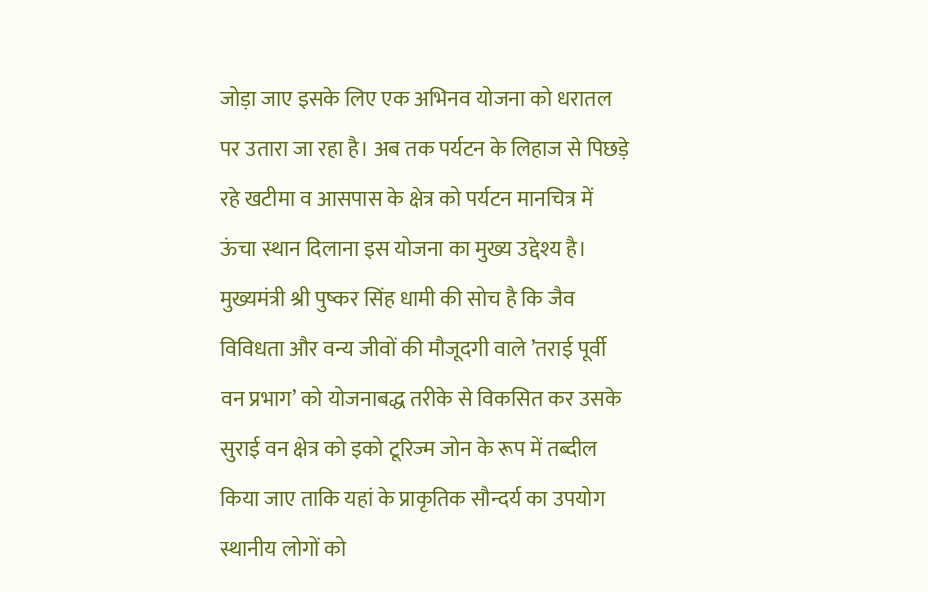जोड़ा जाए इसके लिए एक अभिनव योजना को धरातल पर उतारा जा रहा है। अब तक पर्यटन के लिहाज से पिछड़े रहे खटीमा व आसपास के क्षेत्र को पर्यटन मानचित्र में ऊंचा स्थान दिलाना इस योजना का मुख्य उद्देश्य है। मुख्यमंत्री श्री पुष्कर सिंह धामी की सोच है कि जैव विविधता और वन्य जीवों की मौजूदगी वाले ’तराई पूर्वी वन प्रभाग’ को योजनाबद्ध तरीके से विकसित कर उसके सुराई वन क्षेत्र को इको टूरिज्म जोन के रूप में तब्दील किया जाए ताकि यहां के प्राकृतिक सौन्दर्य का उपयोग स्थानीय लोगों को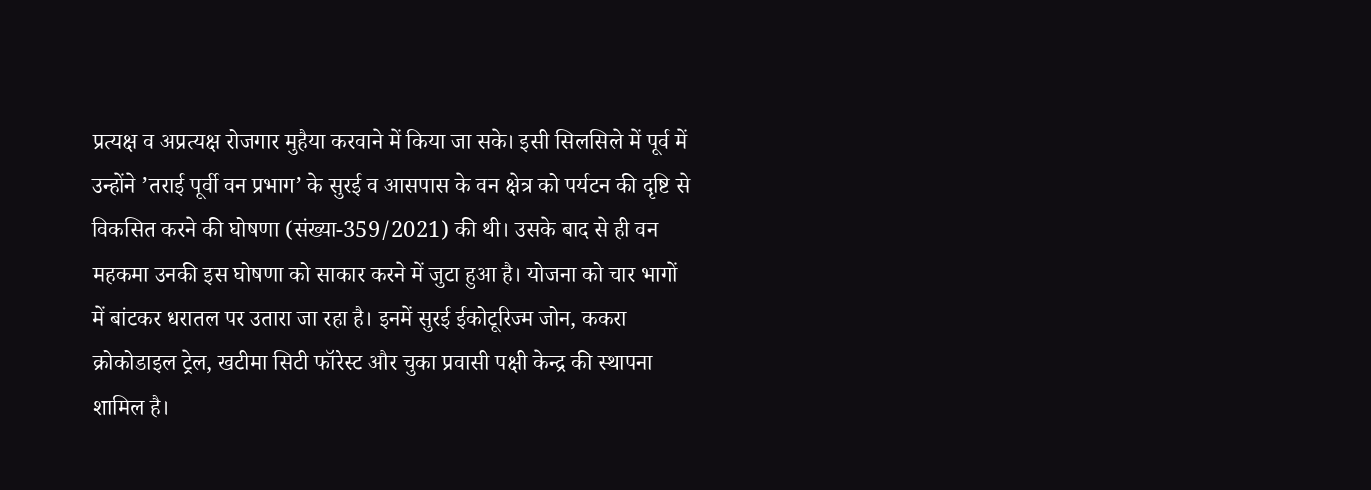प्रत्यक्ष व अप्रत्यक्ष रोजगार मुहैया करवाने में किया जा सके। इसी सिलसिले में पूर्व में उन्होंने ’तराई पूर्वी वन प्रभाग’ के सुरई व आसपास के वन क्षेत्र को पर्यटन की दृष्टि से विकसित करने की घोषणा (संख्या-359/2021) की थी। उसके बाद से ही वन महकमा उनकी इस घोषणा को साकार करने में जुटा हुआ है। योजना को चार भागों में बांटकर धरातल पर उतारा जा रहा है। इनमें सुरई ईकोटूरिज्म जोन, ककरा क्रोकोडाइल ट्रेल, खटीमा सिटी फॉरेस्ट और चुका प्रवासी पक्षी केन्द्र की स्थापना शामिल है।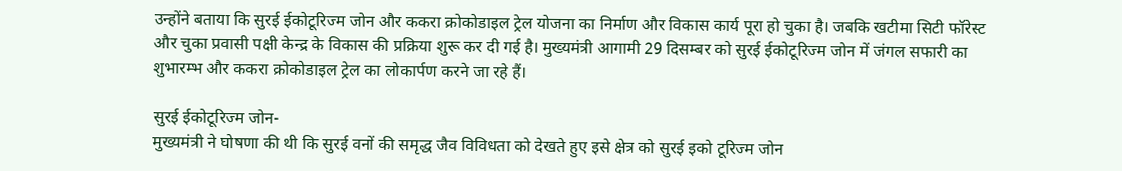उन्होंने बताया कि सुरई ईकोटूरिज्म जोन और ककरा क्रोकोडाइल ट्रेल योजना का निर्माण और विकास कार्य पूरा हो चुका है। जबकि खटीमा सिटी फॉरेस्ट और चुका प्रवासी पक्षी केन्द्र के विकास की प्रक्रिया शुरू कर दी गई है। मुख्यमंत्री आगामी 29 दिसम्बर को सुरई ईकोटूरिज्म जोन में जंगल सफारी का शुभारम्भ और ककरा क्रोकोडाइल ट्रेल का लोकार्पण करने जा रहे हैं।

सुरई ईकोटूरिज्म जोन-
मुख्यमंत्री ने घोषणा की थी कि सुरई वनों की समृद्ध जैव विविधता को देखते हुए इसे क्षेत्र को सुरई इको टूरिज्म जोन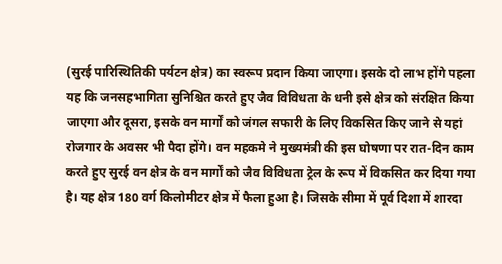(सुरई पारिस्थितिकी पर्यटन क्षेत्र) का स्वरूप प्रदान किया जाएगा। इसके दो लाभ होंगे पहला यह कि जनसहभागिता सुनिश्चित करते हुए जैव विविधता के धनी इसे क्षेत्र को संरक्षित किया जाएगा और दूसरा, इसके वन मार्गों को जंगल सफारी के लिए विकसित किए जाने से यहां रोजगार के अवसर भी पैदा होंगे। वन महकमे ने मुख्यमंत्री की इस घोषणा पर रात-दिन काम करते हुए सुरई वन क्षेत्र के वन मार्गों को जैव विविधता ट्रेल के रूप में विकसित कर दिया गया है। यह क्षेत्र 180 वर्ग किलोमीटर क्षेत्र में फैला हुआ है। जिसके सीमा में पूर्व दिशा में शारदा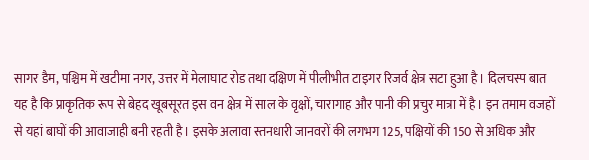सागर डैम, पश्चिम में खटीमा नगर, उत्तर में मेलाघाट रोड तथा दक्षिण में पीलीभीत टाइगर रिजर्व क्षेत्र सटा हुआ है। दिलचस्प बात यह है कि प्राकृतिक रूप से बेहद खूबसूरत इस वन क्षेत्र में साल के वृक्षों, चारागाह और पानी की प्रचुर मात्रा में है। इन तमाम वजहों से यहां बाघों की आवाजाही बनी रहती है। इसके अलावा स्तनधारी जानवरों की लगभग 125, पक्षियों की 150 से अधिक और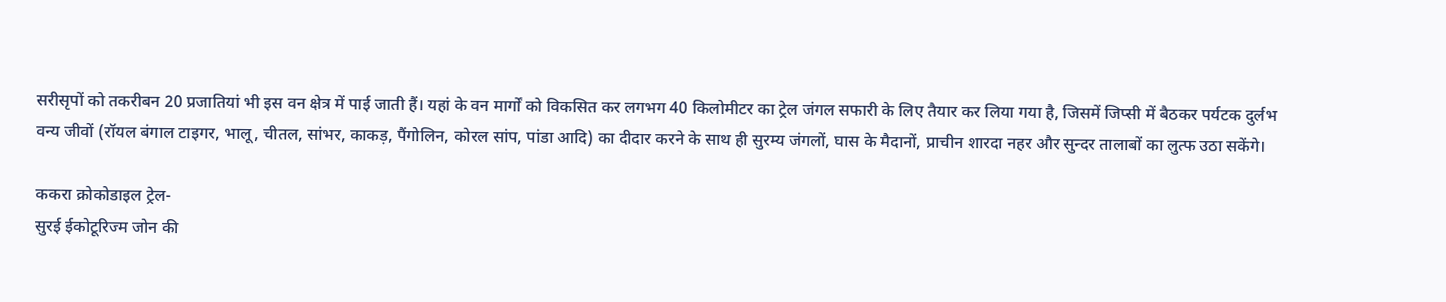सरीसृपों को तकरीबन 20 प्रजातियां भी इस वन क्षेत्र में पाई जाती हैं। यहां के वन मार्गों को विकसित कर लगभग 40 किलोमीटर का ट्रेल जंगल सफारी के लिए तैयार कर लिया गया है, जिसमें जिप्सी में बैठकर पर्यटक दुर्लभ वन्य जीवों (रॉयल बंगाल टाइगर, भालू, चीतल, सांभर, काकड़, पैंगोलिन, कोरल सांप, पांडा आदि) का दीदार करने के साथ ही सुरम्य जंगलों, घास के मैदानों, प्राचीन शारदा नहर और सुन्दर तालाबों का लुत्फ उठा सकेंगे।

ककरा क्रोकोडाइल ट्रेल-
सुरई ईकोटूरिज्म जोन की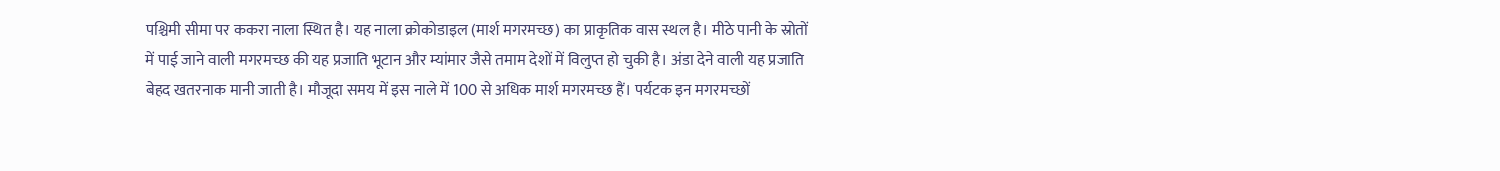पश्चिमी सीमा पर ककरा नाला स्थित है। यह नाला क्रोकोडाइल (मार्श मगरमच्छ) का प्राकृतिक वास स्थल है। मीठे पानी के स्रोतों में पाई जाने वाली मगरमच्छ की यह प्रजाति भूटान और म्यांमार जैसे तमाम देशों में विलुप्त हो चुकी है। अंडा देने वाली यह प्रजाति बेहद खतरनाक मानी जाती है। मौजूदा समय में इस नाले में 100 से अधिक मार्श मगरमच्छ हैं। पर्यटक इन मगरमच्छों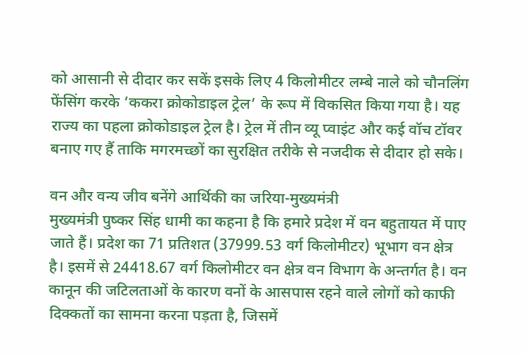को आसानी से दीदार कर सकें इसके लिए 4 किलोमीटर लम्बे नाले को चौनलिंग फेंसिंग करके ’ककरा क्रोकोडाइल ट्रेल’ के रूप में विकसित किया गया है। यह राज्य का पहला क्रोकोडाइल ट्रेल है। ट्रेल में तीन व्यू प्वाइंट और कई वॉच टॉवर बनाए गए हैं ताकि मगरमच्छों का सुरक्षित तरीके से नजदीक से दीदार हो सके।

वन और वन्य जीव बनेंगे आर्थिकी का जरिया-मुख्यमंत्री
मुख्यमंत्री पुष्कर सिंह धामी का कहना है कि हमारे प्रदेश में वन बहुतायत में पाए जाते हैं। प्रदेश का 71 प्रतिशत (37999.53 वर्ग किलोमीटर) भूभाग वन क्षेत्र है। इसमें से 24418.67 वर्ग किलोमीटर वन क्षेत्र वन विभाग के अन्तर्गत है। वन कानून की जटिलताओं के कारण वनों के आसपास रहने वाले लोगों को काफी दिक्कतों का सामना करना पड़ता है, जिसमें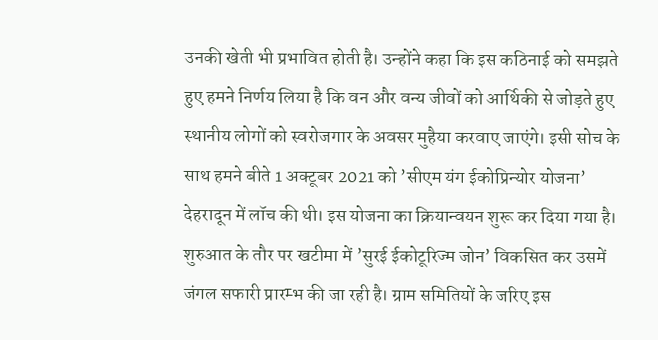उनकी खेती भी प्रभावित होती है। उन्होंने कहा कि इस कठिनाई को समझते हुए हमने निर्णय लिया है कि वन और वन्य जीवों को आर्थिकी से जोड़ते हुए स्थानीय लोगों को स्वरोजगार के अवसर मुहैया करवाए जाएंगे। इसी सोच के साथ हमने बीते 1 अक्टूबर 2021 को ’सीएम यंग ईकोप्रिन्योर योजना’ देहरादून में लॉच की थी। इस योजना का क्रियान्वयन शुरू कर दिया गया है। शुरुआत के तौर पर खटीमा में ’सुरई ईकोटूरिज्म जोन’ विकसित कर उसमें जंगल सफारी प्रारम्भ की जा रही है। ग्राम समितियों के जरिए इस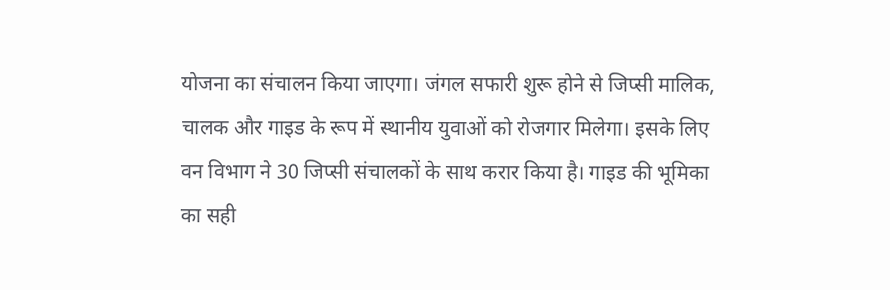योजना का संचालन किया जाएगा। जंगल सफारी शुरू होने से जिप्सी मालिक, चालक और गाइड के रूप में स्थानीय युवाओं को रोजगार मिलेगा। इसके लिए वन विभाग ने 30 जिप्सी संचालकों के साथ करार किया है। गाइड की भूमिका का सही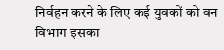निर्वहन करने के लिए कई युवकों को वन विभाग इसका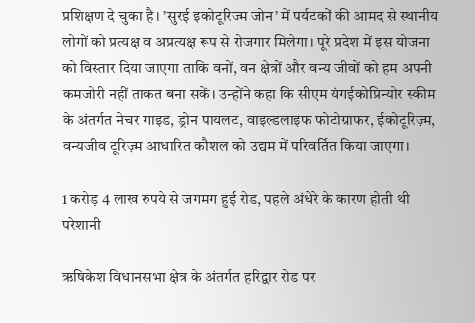प्रशिक्षण दे चुका है। ’सुरई इकोटूरिज्म जोन’ में पर्यटकों की आमद से स्थानीय लोगों को प्रत्यक्ष व अप्रत्यक्ष रूप से रोजगार मिलेगा। पूरे प्रदेश में इस योजना को विस्तार दिया जाएगा ताकि वनों, वन क्षेत्रों और वन्य जीवों को हम अपनी कमजोरी नहीं ताकत बना सकें। उन्होंने कहा कि सीएम यंगईकोप्रिन्योर स्कीम के अंतर्गत नेचर गाइड, ड्रोन पायलट, वाइल्डलाइफ फोटोग्राफर, ईकोटूरिज़्म, वन्यजीव टूरिज़्म आधारित कौशल को उद्यम में परिवर्तित किया जाएगा।

1 करोड़ 4 लाख रुपये से जगमग हुई रोड, पहले अंधेरे के कारण होती थी परेशानी

ऋषिकेश विधानसभा क्षेत्र के अंतर्गत हरिद्वार रोड पर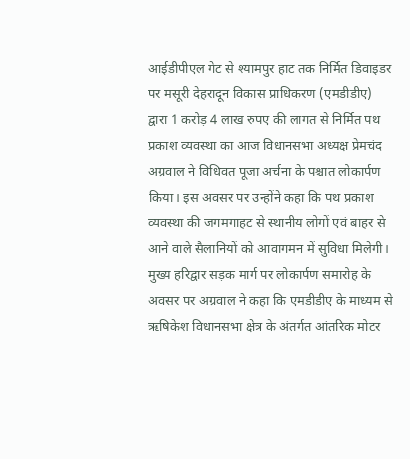आईडीपीएल गेट से श्यामपुर हाट तक निर्मित डिवाइडर पर मसूरी देहरादून विकास प्राधिकरण (एमडीडीए) द्वारा 1 करोड़ 4 लाख रुपए की लागत से निर्मित पथ प्रकाश व्यवस्था का आज विधानसभा अध्यक्ष प्रेमचंद अग्रवाल ने विधिवत पूजा अर्चना के पश्चात लोकार्पण किया। इस अवसर पर उन्होंने कहा कि पथ प्रकाश व्यवस्था की जगमगाहट से स्थानीय लोगों एवं बाहर से आने वाले सैलानियों को आवागमन में सुविधा मिलेगी।
मुख्य हरिद्वार सड़क मार्ग पर लोकार्पण समारोह के अवसर पर अग्रवाल ने कहा कि एमडीडीए के माध्यम से ऋषिकेश विधानसभा क्षेत्र के अंतर्गत आंतरिक मोटर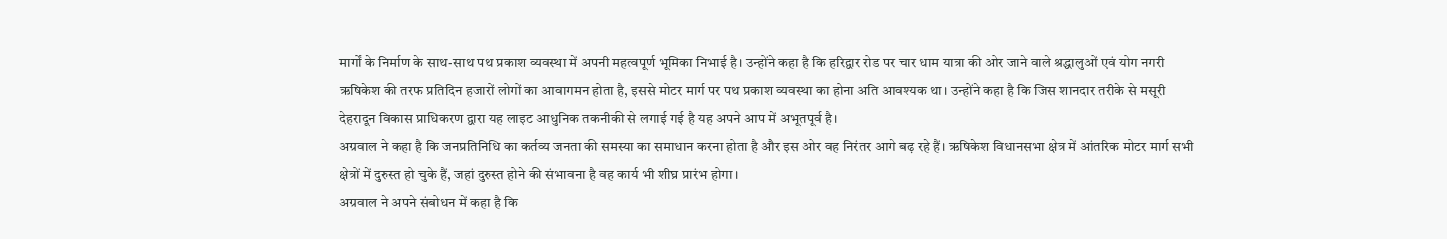मार्गों के निर्माण के साथ-साथ पथ प्रकाश व्यवस्था में अपनी महत्वपूर्ण भूमिका निभाई है। उन्होंने कहा है कि हरिद्वार रोड पर चार धाम यात्रा की ओर जाने वाले श्रद्धालुओं एवं योग नगरी ऋषिकेश की तरफ प्रतिदिन हजारों लोगों का आवागमन होता है, इससे मोटर मार्ग पर पथ प्रकाश व्यवस्था का होना अति आवश्यक था। उन्होंने कहा है कि जिस शानदार तरीके से मसूरी देहरादून विकास प्राधिकरण द्वारा यह लाइट आधुनिक तकनीकी से लगाई गई है यह अपने आप में अभूतपूर्व है।
अग्रवाल ने कहा है कि जनप्रतिनिधि का कर्तव्य जनता की समस्या का समाधान करना होता है और इस ओर वह निरंतर आगे बढ़ रहे हैं। ऋषिकेश विधानसभा क्षेत्र में आंतरिक मोटर मार्ग सभी क्षेत्रों में दुरुस्त हो चुके हैं, जहां दुरुस्त होने की संभावना है वह कार्य भी शीघ्र प्रारंभ होगा।
अग्रवाल ने अपने संबोधन में कहा है कि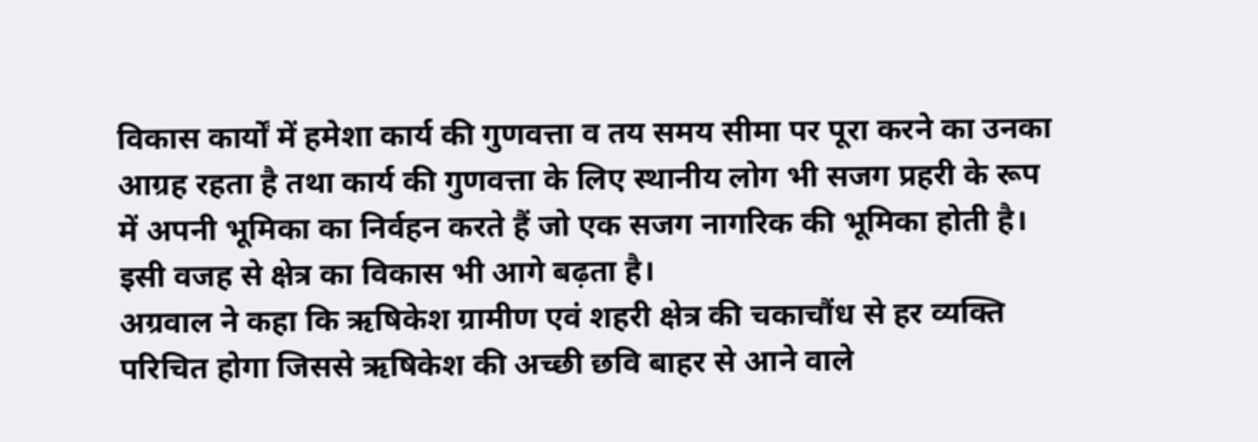विकास कार्यों में हमेशा कार्य की गुणवत्ता व तय समय सीमा पर पूरा करने का उनका आग्रह रहता है तथा कार्य की गुणवत्ता के लिए स्थानीय लोग भी सजग प्रहरी के रूप में अपनी भूमिका का निर्वहन करते हैं जो एक सजग नागरिक की भूमिका होती है। इसी वजह से क्षेत्र का विकास भी आगे बढ़ता है।
अग्रवाल ने कहा कि ऋषिकेश ग्रामीण एवं शहरी क्षेत्र की चकाचौंध से हर व्यक्ति परिचित होगा जिससे ऋषिकेश की अच्छी छवि बाहर से आने वाले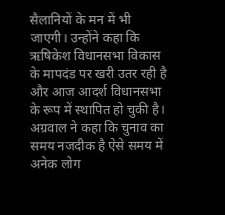सैलानियों के मन में भी जाएगी। उन्होंने कहा कि ऋषिकेश विधानसभा विकास के मापदंड पर खरी उतर रही है और आज आदर्श विधानसभा के रूप में स्थापित हो चुकी है।
अग्रवाल ने कहा कि चुनाव का समय नजदीक है ऐसे समय में अनेक लोग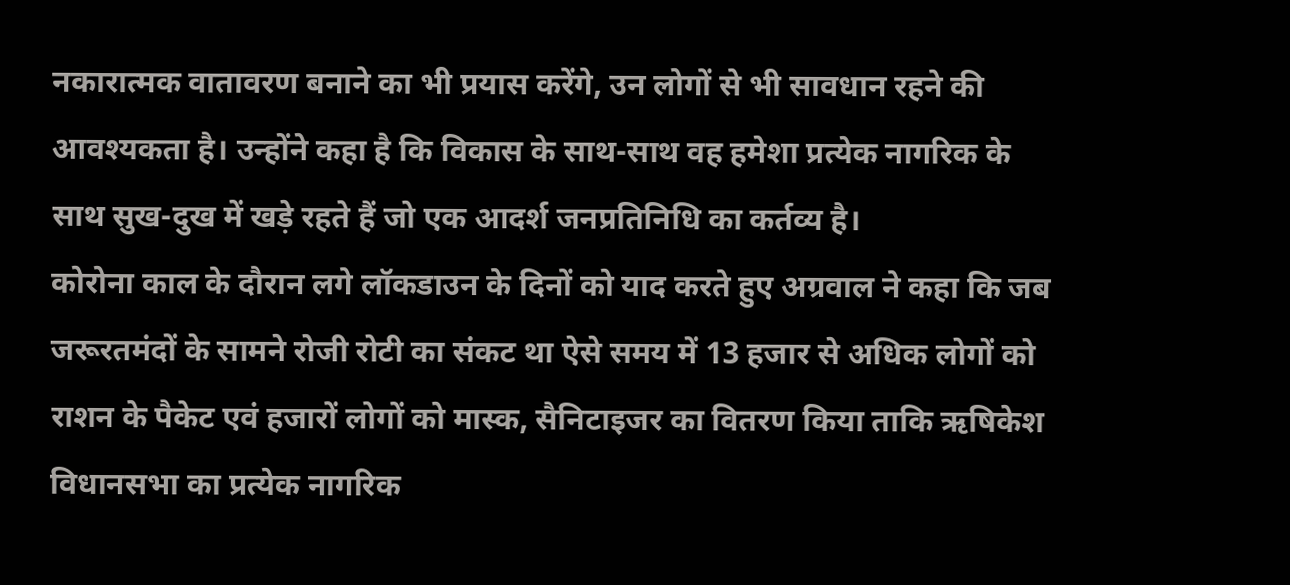नकारात्मक वातावरण बनाने का भी प्रयास करेंगे, उन लोगों से भी सावधान रहने की आवश्यकता है। उन्होंने कहा है कि विकास के साथ-साथ वह हमेशा प्रत्येक नागरिक के साथ सुख-दुख में खड़े रहते हैं जो एक आदर्श जनप्रतिनिधि का कर्तव्य है।
कोरोना काल के दौरान लगे लॉकडाउन के दिनों को याद करते हुए अग्रवाल ने कहा कि जब जरूरतमंदों के सामने रोजी रोटी का संकट था ऐसे समय में 13 हजार से अधिक लोगों को राशन के पैकेट एवं हजारों लोगों को मास्क, सैनिटाइजर का वितरण किया ताकि ऋषिकेश विधानसभा का प्रत्येक नागरिक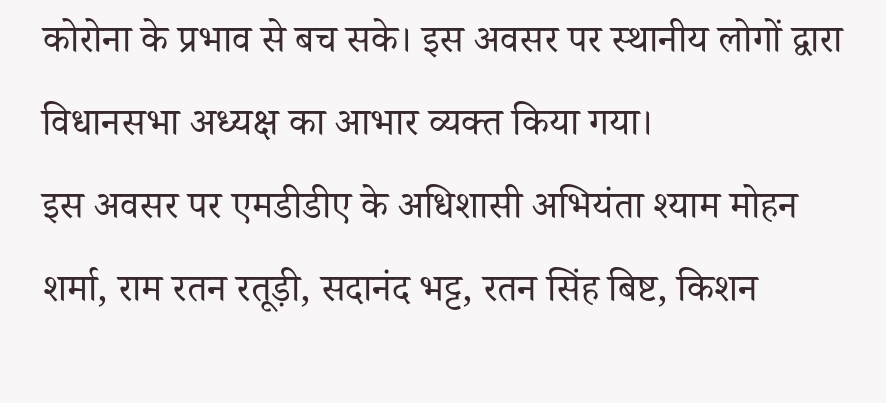कोरोना के प्रभाव से बच सके। इस अवसर पर स्थानीय लोगों द्वारा विधानसभा अध्यक्ष का आभार व्यक्त किया गया।
इस अवसर पर एमडीडीए के अधिशासी अभियंता श्याम मोहन शर्मा, राम रतन रतूड़ी, सदानंद भट्ट, रतन सिंह बिष्ट, किशन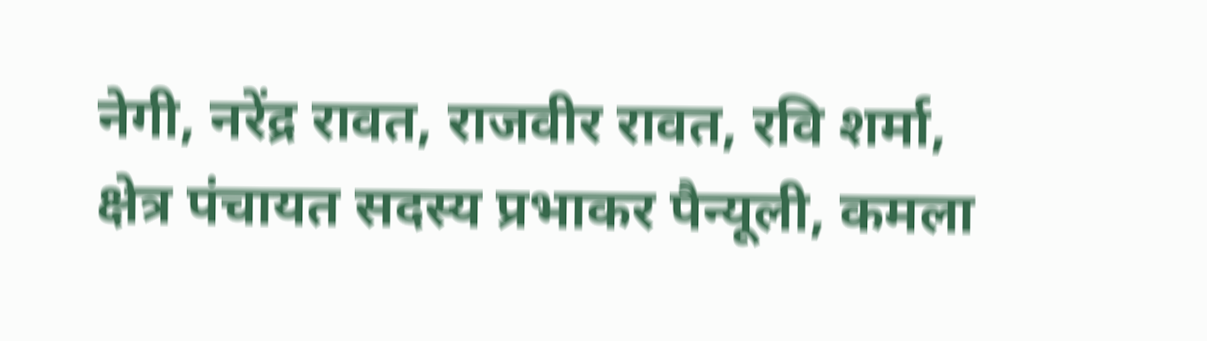नेगी, नरेंद्र रावत, राजवीर रावत, रवि शर्मा, क्षेत्र पंचायत सदस्य प्रभाकर पैन्यूली, कमला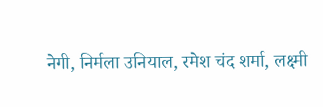नेगी, निर्मला उनियाल, रमेश चंद शर्मा, लक्ष्मी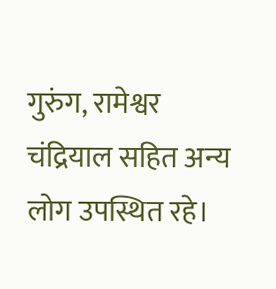गुरुंग, रामेश्वर चंद्रियाल सहित अन्य लोग उपस्थित रहे।